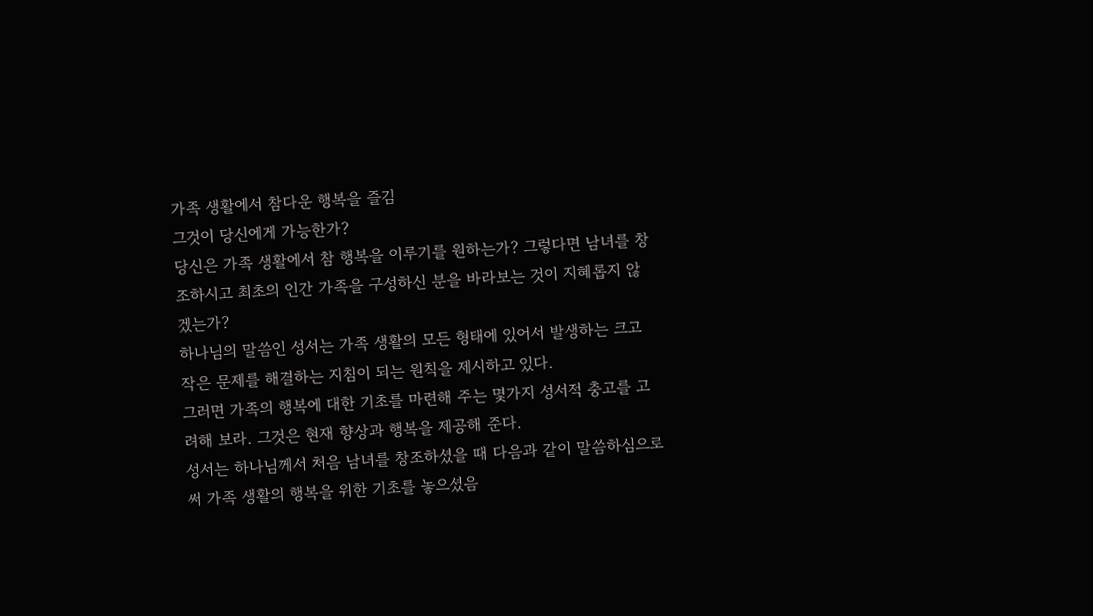가족 생활에서 참다운 행복을 즐김
그것이 당신에게 가능한가?
당신은 가족 생활에서 참 행복을 이루기를 원하는가? 그렇다면 남녀를 창조하시고 최초의 인간 가족을 구성하신 분을 바라보는 것이 지혜롭지 않겠는가?
하나님의 말씀인 성서는 가족 생활의 모든 형태에 있어서 발생하는 크고 작은 문제를 해결하는 지침이 되는 원칙을 제시하고 있다.
그러면 가족의 행복에 대한 기초를 마련해 주는 몇가지 성서적 충고를 고려해 보라. 그것은 현재 향상과 행복을 제공해 준다.
성서는 하나님께서 처음 남녀를 창조하셨을 때 다음과 같이 말씀하심으로써 가족 생활의 행복을 위한 기초를 놓으셨음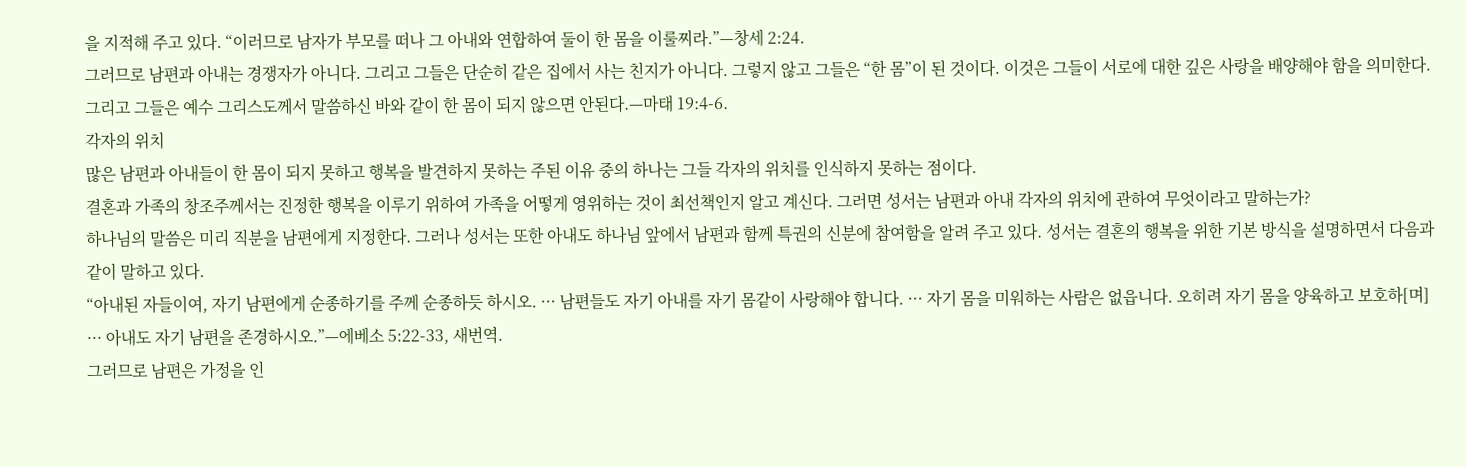을 지적해 주고 있다. “이러므로 남자가 부모를 떠나 그 아내와 연합하여 둘이 한 몸을 이룰찌라.”—창세 2:24.
그러므로 남편과 아내는 경쟁자가 아니다. 그리고 그들은 단순히 같은 집에서 사는 친지가 아니다. 그렇지 않고 그들은 “한 몸”이 된 것이다. 이것은 그들이 서로에 대한 깊은 사랑을 배양해야 함을 의미한다. 그리고 그들은 예수 그리스도께서 말씀하신 바와 같이 한 몸이 되지 않으면 안된다.—마태 19:4-6.
각자의 위치
많은 남편과 아내들이 한 몸이 되지 못하고 행복을 발견하지 못하는 주된 이유 중의 하나는 그들 각자의 위치를 인식하지 못하는 점이다.
결혼과 가족의 창조주께서는 진정한 행복을 이루기 위하여 가족을 어떻게 영위하는 것이 최선책인지 알고 계신다. 그러면 성서는 남편과 아내 각자의 위치에 관하여 무엇이라고 말하는가?
하나님의 말씀은 미리 직분을 남편에게 지정한다. 그러나 성서는 또한 아내도 하나님 앞에서 남편과 함께 특권의 신분에 참여함을 알려 주고 있다. 성서는 결혼의 행복을 위한 기본 방식을 설명하면서 다음과 같이 말하고 있다.
“아내된 자들이여, 자기 남편에게 순종하기를 주께 순종하듯 하시오. ··· 남편들도 자기 아내를 자기 몸같이 사랑해야 합니다. ··· 자기 몸을 미워하는 사람은 없읍니다. 오히려 자기 몸을 양육하고 보호하[며] ··· 아내도 자기 남편을 존경하시오.”—에베소 5:22-33, 새번역.
그러므로 남편은 가정을 인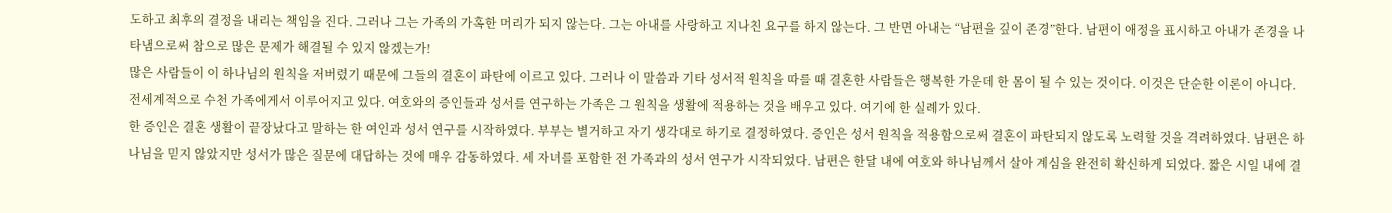도하고 최후의 결정을 내리는 책임을 진다. 그러나 그는 가족의 가혹한 머리가 되지 않는다. 그는 아내를 사랑하고 지나친 요구를 하지 않는다. 그 반면 아내는 “남편을 깊이 존경”한다. 남편이 애정을 표시하고 아내가 존경을 나타냄으로써 참으로 많은 문제가 해결될 수 있지 않겠는가!
많은 사람들이 이 하나님의 원칙을 저버렸기 때문에 그들의 결혼이 파탄에 이르고 있다. 그러나 이 말씀과 기타 성서적 원칙을 따를 때 결혼한 사람들은 행복한 가운데 한 몸이 될 수 있는 것이다. 이것은 단순한 이론이 아니다. 전세계적으로 수천 가족에게서 이루어지고 있다. 여호와의 증인들과 성서를 연구하는 가족은 그 원칙을 생활에 적용하는 것을 배우고 있다. 여기에 한 실례가 있다.
한 증인은 결혼 생활이 끝장났다고 말하는 한 여인과 성서 연구를 시작하였다. 부부는 별거하고 자기 생각대로 하기로 결정하였다. 증인은 성서 원칙을 적용함으로써 결혼이 파탄되지 않도록 노력할 것을 격려하였다. 남편은 하나님을 믿지 않았지만 성서가 많은 질문에 대답하는 것에 매우 감동하였다. 세 자녀를 포함한 전 가족과의 성서 연구가 시작되었다. 남편은 한달 내에 여호와 하나님께서 살아 계심을 완전히 확신하게 되었다. 짧은 시일 내에 결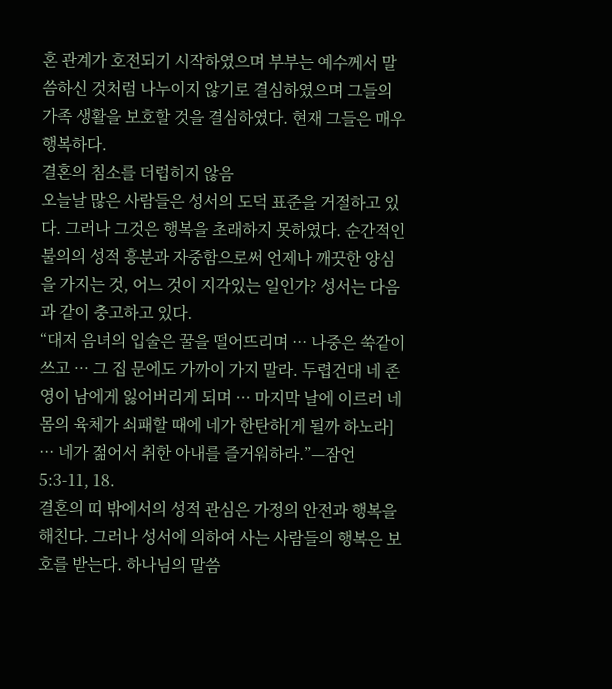혼 관계가 호전되기 시작하였으며 부부는 예수께서 말씀하신 것처럼 나누이지 않기로 결심하였으며 그들의 가족 생활을 보호할 것을 결심하였다. 현재 그들은 매우 행복하다.
결혼의 침소를 더럽히지 않음
오늘날 많은 사람들은 성서의 도덕 표준을 거절하고 있다. 그러나 그것은 행복을 초래하지 못하였다. 순간적인 불의의 성적 흥분과 자중함으로써 언제나 깨끗한 양심을 가지는 것, 어느 것이 지각있는 일인가? 성서는 다음과 같이 충고하고 있다.
“대저 음녀의 입술은 꿀을 떨어뜨리며 ··· 나중은 쑥같이 쓰고 ··· 그 집 문에도 가까이 가지 말라. 두렵건대 네 존영이 남에게 잃어버리게 되며 ··· 마지막 날에 이르러 네 몸의 육체가 쇠패할 때에 네가 한탄하[게 될까 하노라] ··· 네가 젊어서 취한 아내를 즐거워하라.”—잠언 5:3-11, 18.
결혼의 띠 밖에서의 성적 관심은 가정의 안전과 행복을 해친다. 그러나 성서에 의하여 사는 사람들의 행복은 보호를 받는다. 하나님의 말씀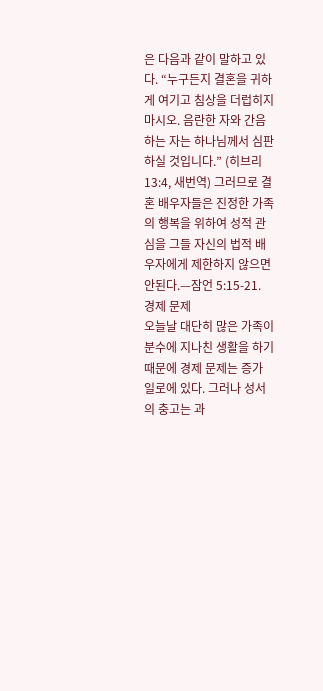은 다음과 같이 말하고 있다. “누구든지 결혼을 귀하게 여기고 침상을 더럽히지 마시오. 음란한 자와 간음하는 자는 하나님께서 심판하실 것입니다.” (히브리 13:4, 새번역) 그러므로 결혼 배우자들은 진정한 가족의 행복을 위하여 성적 관심을 그들 자신의 법적 배우자에게 제한하지 않으면 안된다.—잠언 5:15-21.
경제 문제
오늘날 대단히 많은 가족이 분수에 지나친 생활을 하기 때문에 경제 문제는 증가 일로에 있다. 그러나 성서의 충고는 과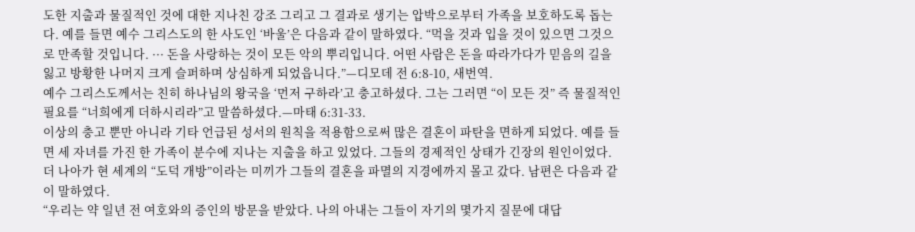도한 지출과 물질적인 것에 대한 지나친 강조 그리고 그 결과로 생기는 압박으로부터 가족을 보호하도록 돕는다. 예를 들면 예수 그리스도의 한 사도인 ‘바울’은 다음과 같이 말하였다. “먹을 것과 입을 것이 있으면 그것으로 만족할 것입니다. ··· 돈을 사랑하는 것이 모든 악의 뿌리입니다. 어떤 사람은 돈을 따라가다가 믿음의 길을 잃고 방황한 나머지 크게 슬퍼하며 상심하게 되었읍니다.”—디모데 전 6:8-10, 새번역.
예수 그리스도께서는 친히 하나님의 왕국을 ‘먼저 구하라’고 충고하셨다. 그는 그러면 “이 모든 것” 즉 물질적인 필요를 “너희에게 더하시리라”고 말씀하셨다.—마태 6:31-33.
이상의 충고 뿐만 아니라 기타 언급된 성서의 원칙을 적용함으로써 많은 결혼이 파탄을 면하게 되었다. 예를 들면 세 자녀를 가진 한 가족이 분수에 지나는 지출을 하고 있었다. 그들의 경제적인 상태가 긴장의 원인이었다. 더 나아가 현 세계의 “도덕 개방”이라는 미끼가 그들의 결혼을 파멸의 지경에까지 몰고 갔다. 남편은 다음과 같이 말하였다.
“우리는 약 일년 전 여호와의 증인의 방문을 받았다. 나의 아내는 그들이 자기의 몇가지 질문에 대답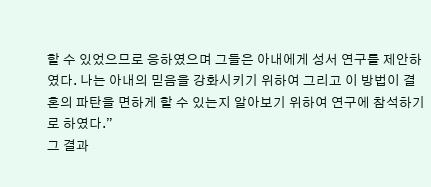할 수 있었으므로 응하였으며 그들은 아내에게 성서 연구를 제안하였다. 나는 아내의 믿음을 강화시키기 위하여 그리고 이 방법이 결혼의 파탄을 면하게 할 수 있는지 알아보기 위하여 연구에 참석하기로 하였다.”
그 결과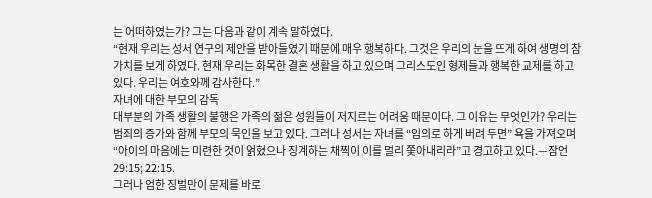는 어떠하였는가? 그는 다음과 같이 계속 말하였다.
“현재 우리는 성서 연구의 제안을 받아들였기 때문에 매우 행복하다. 그것은 우리의 눈을 뜨게 하여 생명의 참 가치를 보게 하였다. 현재 우리는 화목한 결혼 생활을 하고 있으며 그리스도인 형제들과 행복한 교제를 하고 있다. 우리는 여호와께 감사한다.”
자녀에 대한 부모의 감독
대부분의 가족 생활의 불행은 가족의 젊은 성원들이 저지르는 어려움 때문이다. 그 이유는 무엇인가? 우리는 범죄의 증가와 함께 부모의 묵인을 보고 있다. 그러나 성서는 자녀를 “임의로 하게 버려 두면” 욕을 가져오며 “아이의 마음에는 미련한 것이 얽혔으나 징계하는 채찍이 이를 멀리 쫓아내리라”고 경고하고 있다.—잠언 29:15; 22:15.
그러나 엄한 징벌만이 문제를 바로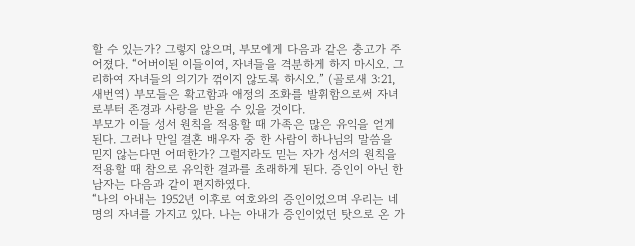할 수 있는가? 그렇지 않으며, 부모에게 다음과 같은 충고가 주어졌다. “어버이된 이들이여, 자녀들을 격분하게 하지 마시오. 그리하여 자녀들의 의기가 꺾이지 않도록 하시오.” (골로새 3:21, 새번역) 부모들은 확고함과 애정의 조화를 발휘함으로써 자녀로부터 존경과 사랑을 받을 수 있을 것이다.
부모가 이들 성서 원칙을 적용할 때 가족은 많은 유익을 얻게 된다. 그러나 만일 결혼 배우자 중 한 사람이 하나님의 말씀을 믿지 않는다면 어떠한가? 그럴지라도 믿는 자가 성서의 원칙을 적용할 때 참으로 유익한 결과를 초래하게 된다. 증인이 아닌 한 남자는 다음과 같이 편지하였다.
“나의 아내는 1952년 이후로 여호와의 증인이었으며 우리는 네 명의 자녀를 가지고 있다. 나는 아내가 증인이었던 탓으로 온 가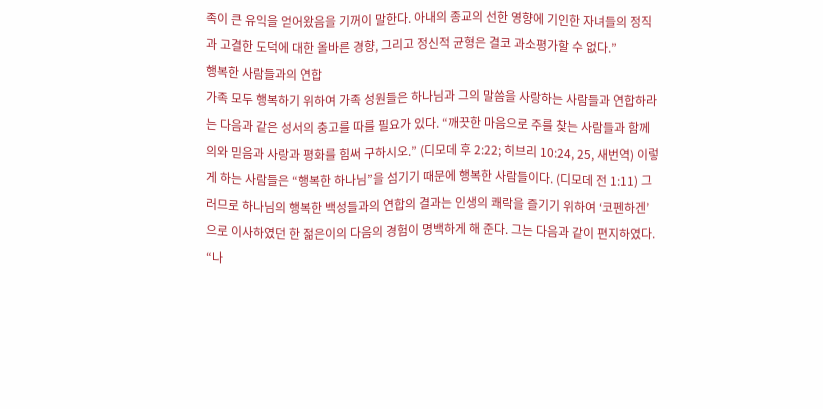족이 큰 유익을 얻어왔음을 기꺼이 말한다. 아내의 종교의 선한 영향에 기인한 자녀들의 정직과 고결한 도덕에 대한 올바른 경향, 그리고 정신적 균형은 결코 과소평가할 수 없다.”
행복한 사람들과의 연합
가족 모두 행복하기 위하여 가족 성원들은 하나님과 그의 말씀을 사랑하는 사람들과 연합하라는 다음과 같은 성서의 충고를 따를 필요가 있다. “깨끗한 마음으로 주를 찾는 사람들과 함께 의와 믿음과 사랑과 평화를 힘써 구하시오.” (디모데 후 2:22; 히브리 10:24, 25, 새번역) 이렇게 하는 사람들은 “행복한 하나님”을 섬기기 때문에 행복한 사람들이다. (디모데 전 1:11) 그러므로 하나님의 행복한 백성들과의 연합의 결과는 인생의 쾌락을 즐기기 위하여 ‘코펜하겐’으로 이사하였던 한 젊은이의 다음의 경험이 명백하게 해 준다. 그는 다음과 같이 편지하였다.
“나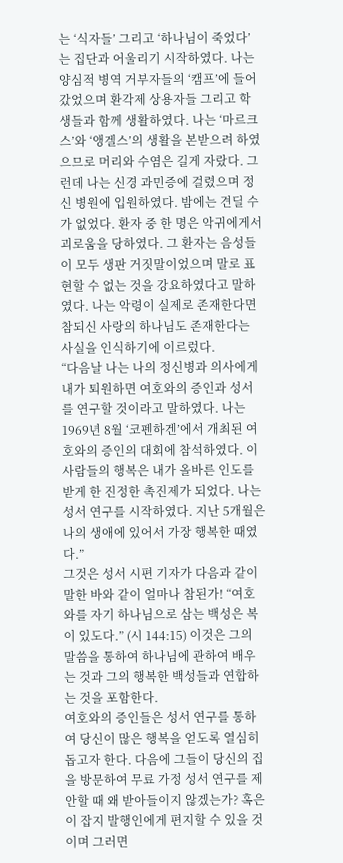는 ‘식자들’ 그리고 ‘하나님이 죽었다’는 집단과 어울리기 시작하였다. 나는 양심적 병역 거부자들의 ‘캠프’에 들어갔었으며 환각제 상용자들 그리고 학생들과 함께 생활하였다. 나는 ‘마르크스’와 ‘앵겔스’의 생활을 본받으려 하였으므로 머리와 수염은 길게 자랐다. 그런데 나는 신경 과민증에 걸렸으며 정신 병원에 입원하였다. 밤에는 견딜 수가 없었다. 환자 중 한 명은 악귀에게서 괴로움을 당하였다. 그 환자는 음성들이 모두 생판 거짓말이었으며 말로 표현할 수 없는 것을 강요하였다고 말하였다. 나는 악령이 실제로 존재한다면 참되신 사랑의 하나님도 존재한다는 사실을 인식하기에 이르렀다.
“다음날 나는 나의 정신병과 의사에게 내가 퇴원하면 여호와의 증인과 성서를 연구할 것이라고 말하였다. 나는 1969년 8월 ‘코펜하겐’에서 개최된 여호와의 증인의 대회에 참석하였다. 이 사람들의 행복은 내가 올바른 인도를 받게 한 진정한 촉진제가 되었다. 나는 성서 연구를 시작하였다. 지난 5개월은 나의 생애에 있어서 가장 행복한 때였다.”
그것은 성서 시편 기자가 다음과 같이 말한 바와 같이 얼마나 참된가! “여호와를 자기 하나님으로 삼는 백성은 복이 있도다.” (시 144:15) 이것은 그의 말씀을 통하여 하나님에 관하여 배우는 것과 그의 행복한 백성들과 연합하는 것을 포함한다.
여호와의 증인들은 성서 연구를 통하여 당신이 많은 행복을 얻도록 열심히 돕고자 한다. 다음에 그들이 당신의 집을 방문하여 무료 가정 성서 연구를 제안할 때 왜 받아들이지 않겠는가? 혹은 이 잡지 발행인에게 편지할 수 있을 것이며 그러면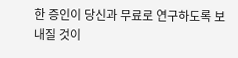한 증인이 당신과 무료로 연구하도록 보내질 것이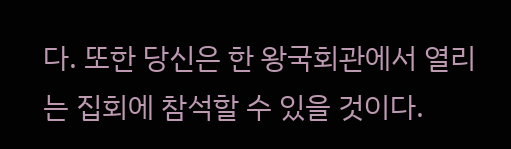다. 또한 당신은 한 왕국회관에서 열리는 집회에 참석할 수 있을 것이다.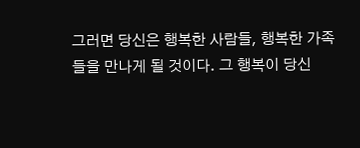그러면 당신은 행복한 사람들, 행복한 가족들을 만나게 될 것이다. 그 행복이 당신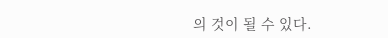의 것이 될 수 있다.